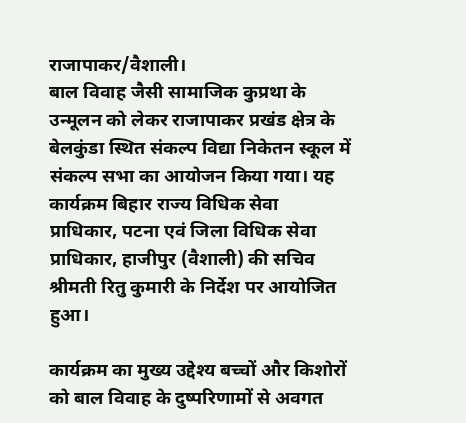राजापाकर/वैशाली।
बाल विवाह जैसी सामाजिक कुप्रथा के उन्मूलन को लेकर राजापाकर प्रखंड क्षेत्र के बेलकुंडा स्थित संकल्प विद्या निकेतन स्कूल में संकल्प सभा का आयोजन किया गया। यह कार्यक्रम बिहार राज्य विधिक सेवा प्राधिकार, पटना एवं जिला विधिक सेवा प्राधिकार, हाजीपुर (वैशाली) की सचिव श्रीमती रितु कुमारी के निर्देश पर आयोजित हुआ।

कार्यक्रम का मुख्य उद्देश्य बच्चों और किशोरों को बाल विवाह के दुष्परिणामों से अवगत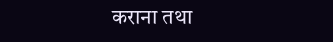कराना तथा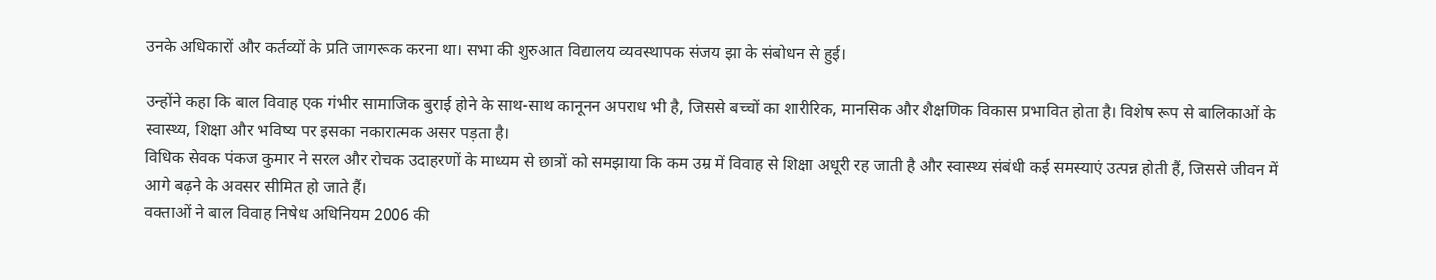उनके अधिकारों और कर्तव्यों के प्रति जागरूक करना था। सभा की शुरुआत विद्यालय व्यवस्थापक संजय झा के संबोधन से हुई।

उन्होंने कहा कि बाल विवाह एक गंभीर सामाजिक बुराई होने के साथ-साथ कानूनन अपराध भी है, जिससे बच्चों का शारीरिक, मानसिक और शैक्षणिक विकास प्रभावित होता है। विशेष रूप से बालिकाओं के स्वास्थ्य, शिक्षा और भविष्य पर इसका नकारात्मक असर पड़ता है।
विधिक सेवक पंकज कुमार ने सरल और रोचक उदाहरणों के माध्यम से छात्रों को समझाया कि कम उम्र में विवाह से शिक्षा अधूरी रह जाती है और स्वास्थ्य संबंधी कई समस्याएं उत्पन्न होती हैं, जिससे जीवन में आगे बढ़ने के अवसर सीमित हो जाते हैं।
वक्ताओं ने बाल विवाह निषेध अधिनियम 2006 की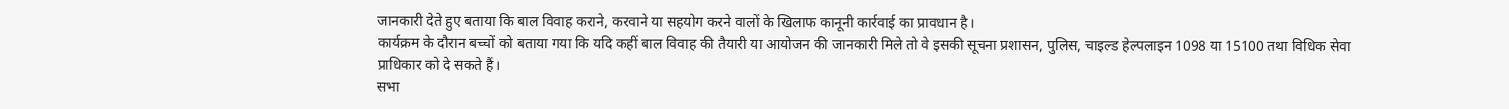जानकारी देते हुए बताया कि बाल विवाह कराने, करवाने या सहयोग करने वालों के खिलाफ कानूनी कार्रवाई का प्रावधान है।
कार्यक्रम के दौरान बच्चों को बताया गया कि यदि कहीं बाल विवाह की तैयारी या आयोजन की जानकारी मिले तो वे इसकी सूचना प्रशासन, पुलिस, चाइल्ड हेल्पलाइन 1098 या 15100 तथा विधिक सेवा प्राधिकार को दे सकते हैं।
सभा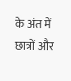के अंत में छात्रों और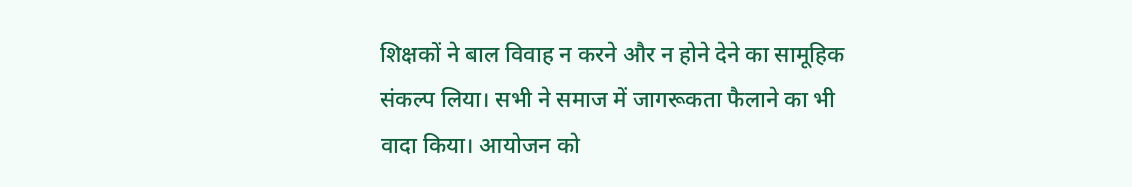शिक्षकों ने बाल विवाह न करने और न होने देने का सामूहिक संकल्प लिया। सभी ने समाज में जागरूकता फैलाने का भी वादा किया। आयोजन को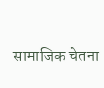सामाजिक चेतना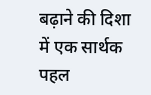बढ़ाने की दिशा में एक सार्थक पहल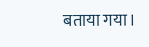बताया गया।